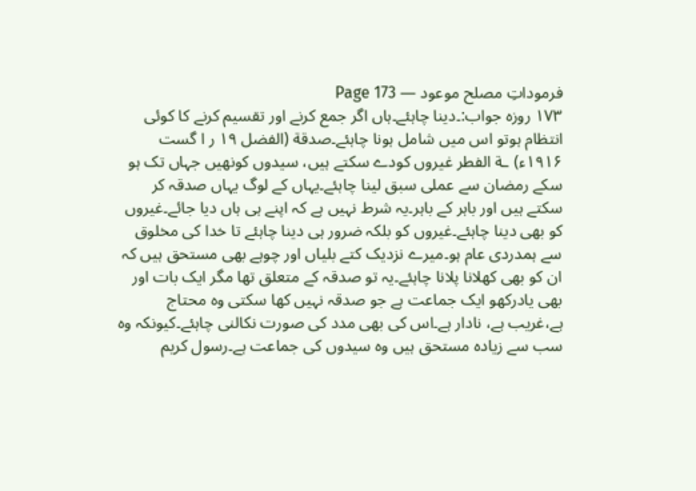فرموداتِ مصلح موعود — Page 173
۱۷۳ روزه جواب:۔دینا چاہئے۔ہاں اگر جمع کرنے اور تقسیم کرنے کا کوئی انتظام ہوتو اس میں شامل ہونا چاہئے۔صدقة (الفضل ۱۹ ر ا گست ۱۹۱۶ء) ـة الفطر غیروں کودے سکتے ہیں، سیدوں کونهیں جہاں تک ہو سکے رمضان سے عملی سبق لینا چاہئے۔یہاں کے لوگ یہاں صدقہ کر سکتے ہیں اور باہر کے باہر۔یہ شرط نہیں ہے کہ اپنے ہی ہاں دیا جائے۔غیروں کو بھی دینا چاہئے۔غیروں کو بلکہ ضرور ہی دینا چاہئے تا خدا کی مخلوق سے ہمدردی عام ہو۔میرے نزدیک کتے بلیاں اور چوہے بھی مستحق ہیں کہ ان کو بھی کھلانا پلانا چاہئے۔یہ تو صدقہ کے متعلق تھا مگر ایک بات اور بھی یادرکھو ایک جماعت ہے جو صدقہ نہیں کھا سکتی وہ محتاج ہے،غریب ہے، نادار ہے۔اس کی بھی مدد کی صورت نکالنی چاہئے۔کیونکہ وہ سب سے زیادہ مستحق ہیں وہ سیدوں کی جماعت ہے۔رسول کریم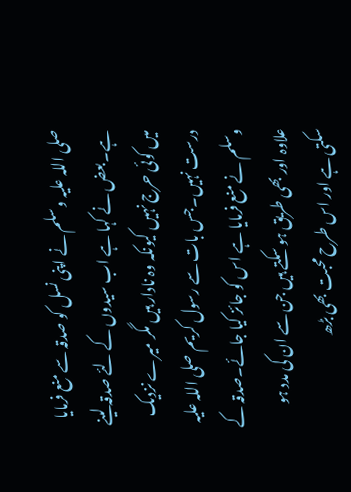صلی اللہ علیہ وسلم نے اپنی نسل کو صدقہ سے منع فرمایا ہے۔بعض نے کہا ہے اب سیدوں کے لئے صدقہ لینے میں کوئی حرج نہیں کیونکہ وہ نادار ہیں مگر میرے نزدیک درست نہیں۔جس بات سے رسول کریم صلی اللہ علیہ وسلم نے منع فرمایا ہے اس کو جائز کیا جائے۔صدقہ کے علاوہ اور بھی طریق ہو سکتے ہیں جن سے ان کی مدد ہو سکتی ہے اور اس طرح محبت بھی بڑھ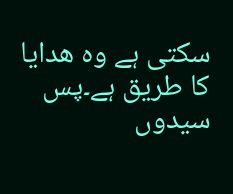سکتی ہے وہ ھدایا کا طریق ہے۔پس سیدوں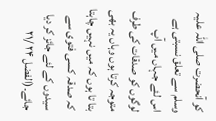کو آنحضرت صلی اللہ علیہ وسلم سے تعلق نسبتی ہے اس لئے جہاں میں آپ لوگوں کو صدقات کی طرف متوجہ کرتا ہوں وہاں یہ بھی بتا تا ہوں کہ میں نہیں چاہتا کہ صدقہ کسی فتوی سے سیدوں کے لئے جائز کر دیا جائے۔(الفضل ۲۴ /۲۱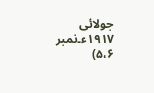جولائی ۱۹۱۷ء۔نمبر ۵،۶)